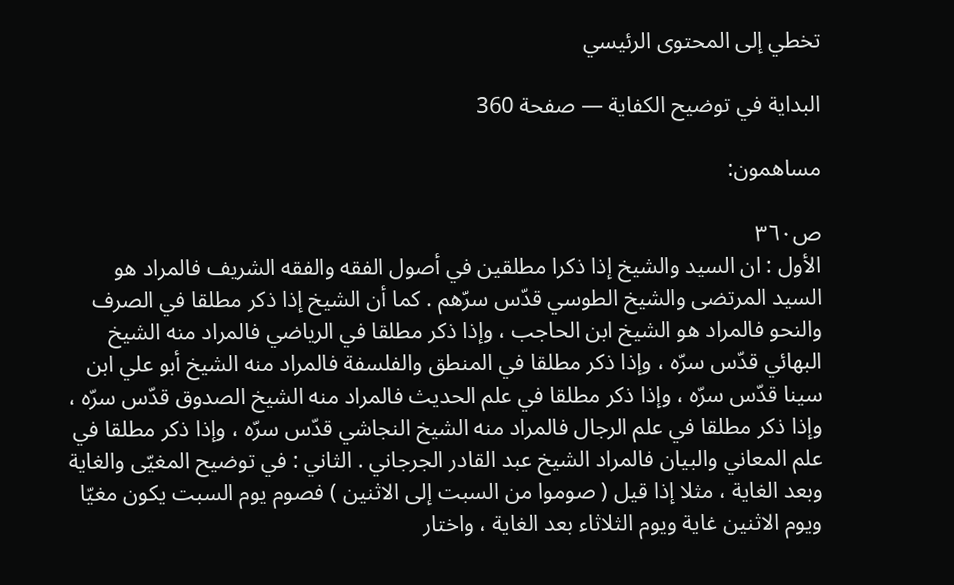تخطي إلى المحتوى الرئيسي

البداية في توضيح الكفاية — صفحة 360

مساهمون:

ص٣٦٠
الأول : ان السيد والشيخ إذا ذكرا مطلقين في أصول الفقه والفقه الشريف فالمراد هو السيد المرتضى والشيخ الطوسي قدّس سرّهم . كما أن الشيخ إذا ذكر مطلقا في الصرف والنحو فالمراد هو الشيخ ابن الحاجب ، وإذا ذكر مطلقا في الرياضي فالمراد منه الشيخ البهائي قدّس سرّه ، وإذا ذكر مطلقا في المنطق والفلسفة فالمراد منه الشيخ أبو علي ابن سينا قدّس سرّه ، وإذا ذكر مطلقا في علم الحديث فالمراد منه الشيخ الصدوق قدّس سرّه ، وإذا ذكر مطلقا في علم الرجال فالمراد منه الشيخ النجاشي قدّس سرّه ، وإذا ذكر مطلقا في علم المعاني والبيان فالمراد الشيخ عبد القادر الجرجاني . الثاني : في توضيح المغيّى والغاية وبعد الغاية ، مثلا إذا قيل ( صوموا من السبت إلى الاثنين ) فصوم يوم السبت يكون مغيّا ويوم الاثنين غاية ويوم الثلاثاء بعد الغاية ، واختار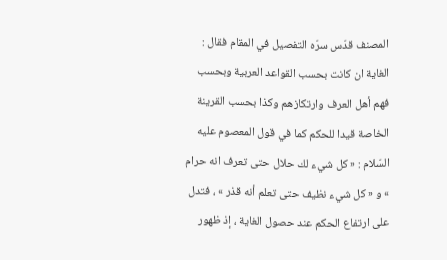المصنف قدّس سرّه التفصيل في المقام فقال : الغاية ان كانت بحسب القواعد العربية وبحسب فهم أهل العرف وارتكازهم وكذا بحسب القرينة الخاصة قيدا للحكم كما في قول المعصوم عليه السّلام : « كل شيء لك حلال حتى تعرف انه حرام » و « كل شيء نظيف حتى تعلم أنه قذر » ، فتدل على ارتفاع الحكم عند حصول الغاية ، إذ ظهور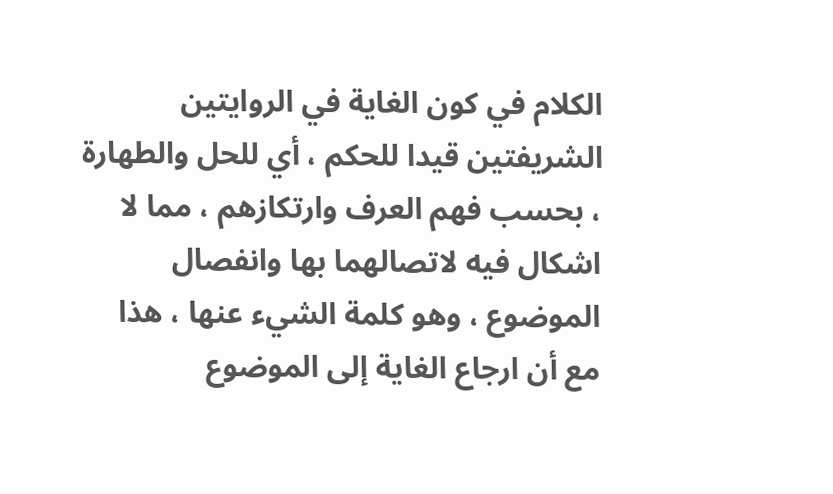الكلام في كون الغاية في الروايتين الشريفتين قيدا للحكم ، أي للحل والطهارة ، بحسب فهم العرف وارتكازهم ، مما لا اشكال فيه لاتصالهما بها وانفصال الموضوع ، وهو كلمة الشيء عنها ، هذا مع أن ارجاع الغاية إلى الموضوع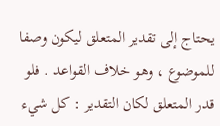يحتاج إلى تقدير المتعلق ليكون وصفا للموضوع ، وهو خلاف القواعد . فلو قدر المتعلق لكان التقدير : كل شيء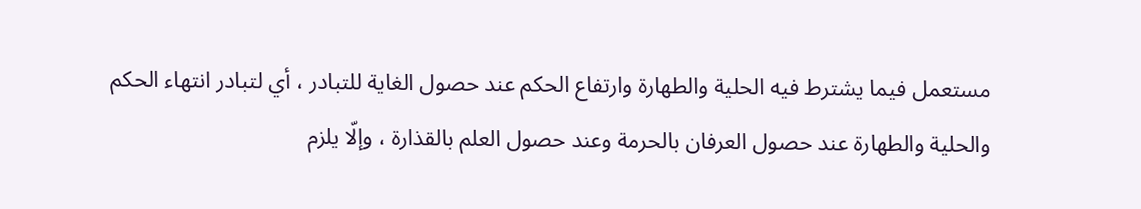مستعمل فيما يشترط فيه الحلية والطهارة وارتفاع الحكم عند حصول الغاية للتبادر ، أي لتبادر انتهاء الحكم والحلية والطهارة عند حصول العرفان بالحرمة وعند حصول العلم بالقذارة ، وإلّا يلزم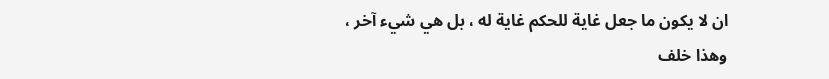ان لا يكون ما جعل غاية للحكم غاية له ، بل هي شيء آخر ، وهذا خلف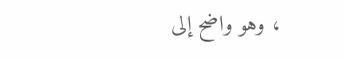، وهو واضح إلى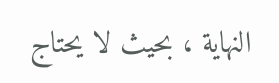النهاية ، بحيث لا يحتاج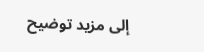إلى مزيد توضيح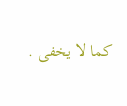كما لا يخفى .